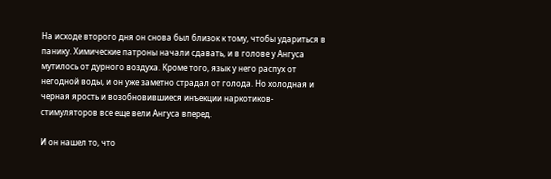На исходе второго дня он снова был близок к тому, чтобы удариться в панику. Химические патроны начали сдавать, и в голове у Ангуса мутилось от дурного воздуха. Кроме того, язык у него распух от негодной воды, и он уже заметно страдал от голода. Но холодная и черная ярость и возобновившиеся инъекции наркотиков-стимуляторов все еще вели Ангуса вперед.

И он нашел то, что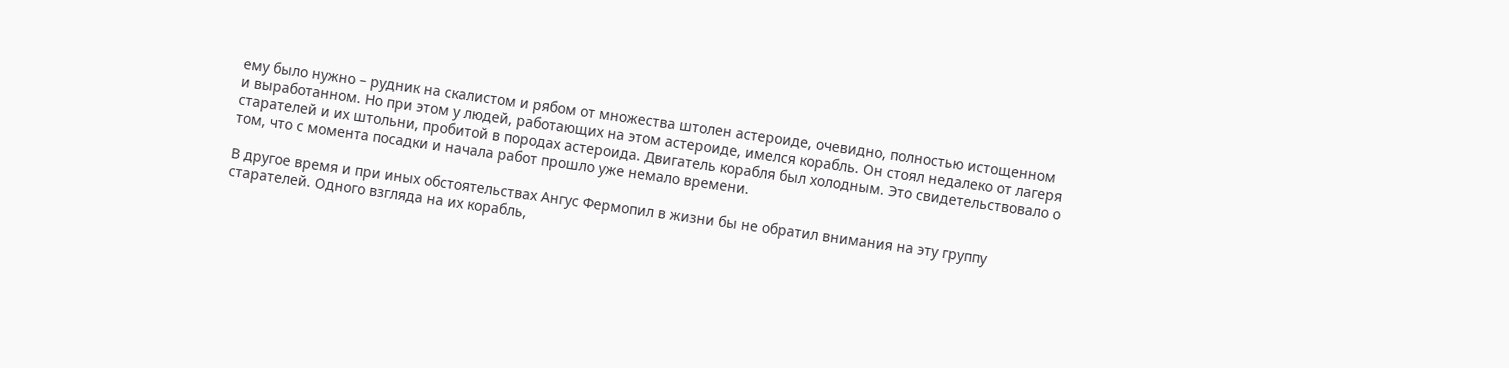ему было нужно – рудник на скалистом и рябом от множества штолен астероиде, очевидно, полностью истощенном и выработанном. Но при этом у людей, работающих на этом астероиде, имелся корабль. Он стоял недалеко от лагеря старателей и их штольни, пробитой в породах астероида. Двигатель корабля был холодным. Это свидетельствовало о том, что с момента посадки и начала работ прошло уже немало времени.

В другое время и при иных обстоятельствах Ангус Фермопил в жизни бы не обратил внимания на эту группу старателей. Одного взгляда на их корабль,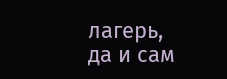лагерь, да и сам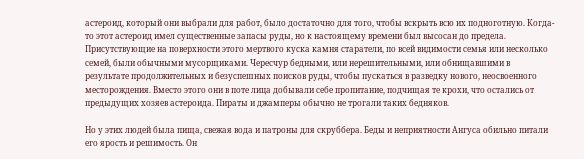астероид, который они выбрали для работ, было достаточно для того, чтобы вскрыть всю их подноготную. Когда-то этот астероид имел существенные запасы руды, но к настоящему времени был высосан до предела. Присутствующие на поверхности этого мертвого куска камня старатели, по всей видимости семья или несколько семей, были обычными мусорщиками. Чересчур бедными, или нерешительными, или обнищавшими в результате продолжительных и безуспешных поисков руды, чтобы пускаться в разведку нового, неосвоенного месторождения. Вместо этого они в поте лица добывали себе пропитание, подчищая те крохи, что остались от предыдущих хозяев астероида. Пираты и джамперы обычно не трогали таких бедняков.

Но у этих людей была пища, свежая вода и патроны для скруббера. Беды и неприятности Ангуса обильно питали его ярость и решимость. Он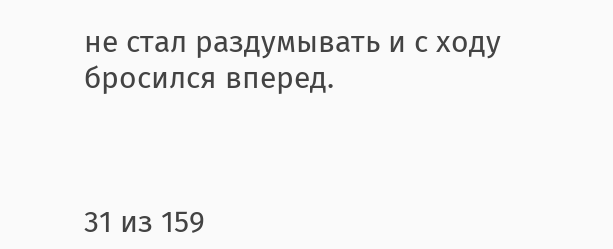не стал раздумывать и с ходу бросился вперед.



31 из 159